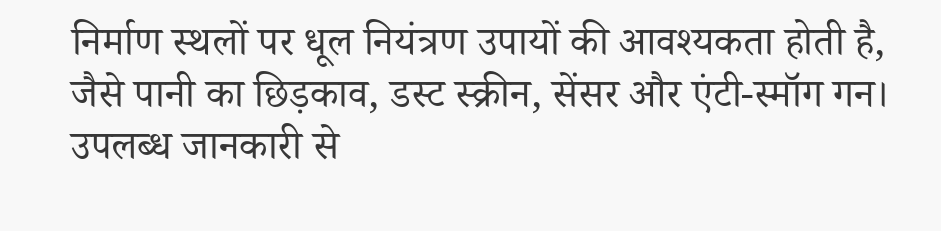निर्माण स्थलों पर धूल नियंत्रण उपायों की आवश्यकता होती है, जैसे पानी का छिड़काव, डस्ट स्क्रीन, सेंसर और एंटी-स्मॉग गन।
उपलब्ध जानकारी से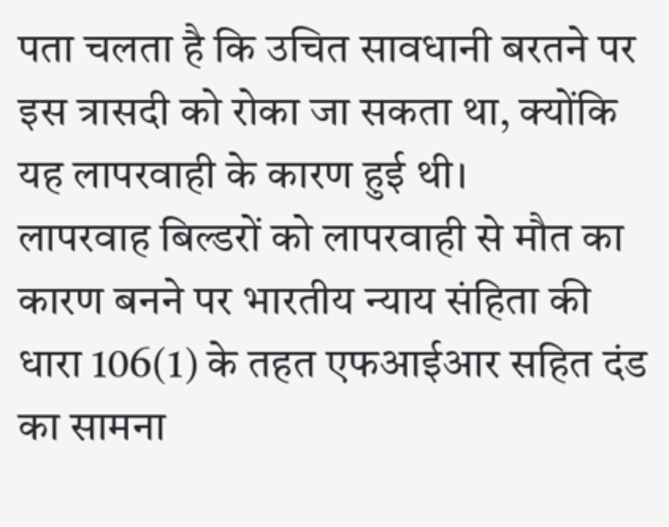पता चलता है कि उचित सावधानी बरतने पर इस त्रासदी को रोका जा सकता था, क्योंकि यह लापरवाही के कारण हुई थी।
लापरवाह बिल्डरों को लापरवाही से मौत का कारण बनने पर भारतीय न्याय संहिता की धारा 106(1) के तहत एफआईआर सहित दंड का सामना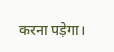करना पड़ेगा।